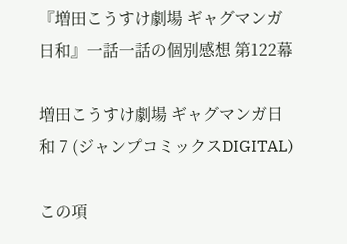『増田こうすけ劇場 ギャグマンガ日和』一話一話の個別感想 第122幕

増田こうすけ劇場 ギャグマンガ日和 7 (ジャンプコミックスDIGITAL)

この項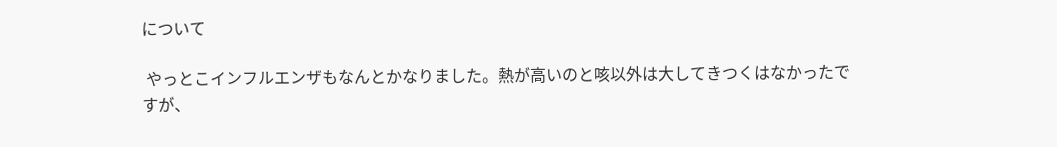について

 やっとこインフルエンザもなんとかなりました。熱が高いのと咳以外は大してきつくはなかったですが、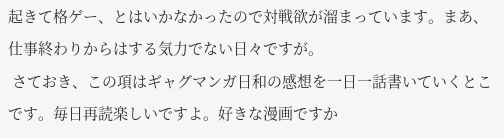起きて格ゲー、とはいかなかったので対戦欲が溜まっています。まあ、仕事終わりからはする気力でない日々ですが。
 さておき、この項はギャグマンガ日和の感想を一日一話書いていくとこです。毎日再読楽しいですよ。好きな漫画ですか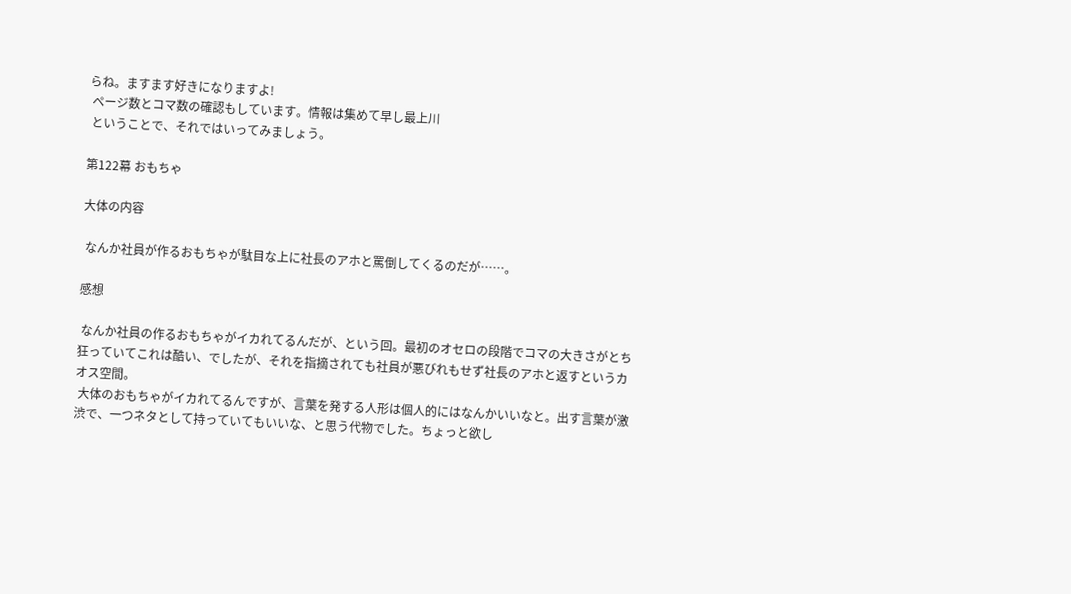らね。ますます好きになりますよ!
 ページ数とコマ数の確認もしています。情報は集めて早し最上川
 ということで、それではいってみましょう。

第122幕 おもちゃ

大体の内容

 なんか社員が作るおもちゃが駄目な上に社長のアホと罵倒してくるのだが……。

感想

 なんか社員の作るおもちゃがイカれてるんだが、という回。最初のオセロの段階でコマの大きさがとち狂っていてこれは酷い、でしたが、それを指摘されても社員が悪びれもせず社長のアホと返すというカオス空間。
 大体のおもちゃがイカれてるんですが、言葉を発する人形は個人的にはなんかいいなと。出す言葉が激渋で、一つネタとして持っていてもいいな、と思う代物でした。ちょっと欲し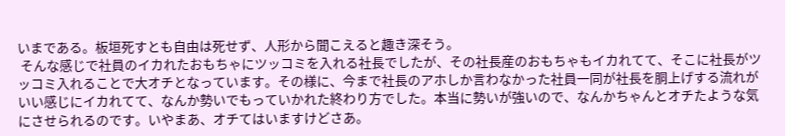いまである。板垣死すとも自由は死せず、人形から聞こえると趣き深そう。
 そんな感じで社員のイカれたおもちゃにツッコミを入れる社長でしたが、その社長産のおもちゃもイカれてて、そこに社長がツッコミ入れることで大オチとなっています。その様に、今まで社長のアホしか言わなかった社員一同が社長を胴上げする流れがいい感じにイカれてて、なんか勢いでもっていかれた終わり方でした。本当に勢いが強いので、なんかちゃんとオチたような気にさせられるのです。いやまあ、オチてはいますけどさあ。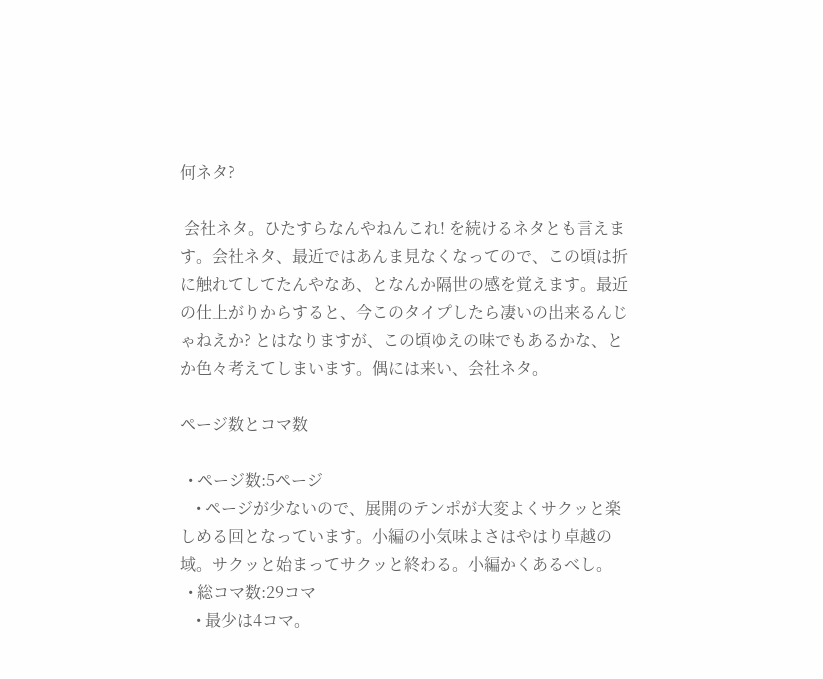何ネタ?

 会社ネタ。ひたすらなんやねんこれ! を続けるネタとも言えます。会社ネタ、最近ではあんま見なくなってので、この頃は折に触れてしてたんやなあ、となんか隔世の感を覚えます。最近の仕上がりからすると、今このタイプしたら凄いの出来るんじゃねえか? とはなりますが、この頃ゆえの味でもあるかな、とか色々考えてしまいます。偶には来い、会社ネタ。

ページ数とコマ数

  • ページ数:5ページ
    • ページが少ないので、展開のテンポが大変よくサクッと楽しめる回となっています。小編の小気味よさはやはり卓越の域。サクッと始まってサクッと終わる。小編かくあるべし。
  • 総コマ数:29コマ
    • 最少は4コマ。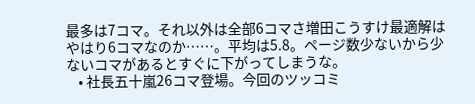最多は7コマ。それ以外は全部6コマさ増田こうすけ最適解はやはり6コマなのか……。平均は5.8。ページ数少ないから少ないコマがあるとすぐに下がってしまうな。
    • 社長五十嵐26コマ登場。今回のツッコミ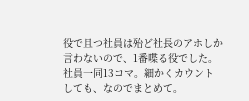役で且つ社員は殆ど社長のアホしか言わないので、1番喋る役でした。社員一同13コマ。細かくカウントしても、なのでまとめて。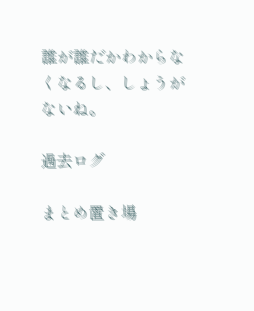誰が誰だかわからなくなるし、しょうがないね。

過去ログ

まとめ置き場